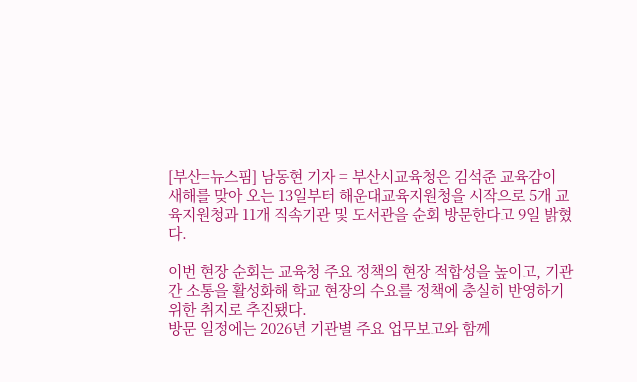[부산=뉴스핌] 남동현 기자 = 부산시교육청은 김석준 교육감이 새해를 맞아 오는 13일부터 해운대교육지원청을 시작으로 5개 교육지원청과 11개 직속기관 및 도서관을 순회 방문한다고 9일 밝혔다.

이번 현장 순회는 교육청 주요 정책의 현장 적합성을 높이고, 기관 간 소통을 활성화해 학교 현장의 수요를 정책에 충실히 반영하기 위한 취지로 추진됐다.
방문 일정에는 2026년 기관별 주요 업무보고와 함께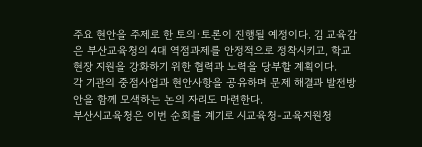주요 현안을 주제로 한 토의·토론이 진행될 예정이다. 김 교육감은 부산교육청의 4대 역점과제를 안정적으로 정착시키고, 학교 현장 지원을 강화하기 위한 협력과 노력을 당부할 계획이다.
각 기관의 중점사업과 현안사항을 공유하며 문제 해결과 발전방안을 함께 모색하는 논의 자리도 마련한다.
부산시교육청은 이번 순회를 계기로 시교육청-교육지원청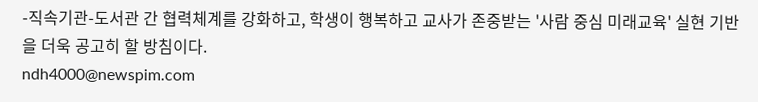-직속기관-도서관 간 협력체계를 강화하고, 학생이 행복하고 교사가 존중받는 '사람 중심 미래교육' 실현 기반을 더욱 공고히 할 방침이다.
ndh4000@newspim.com